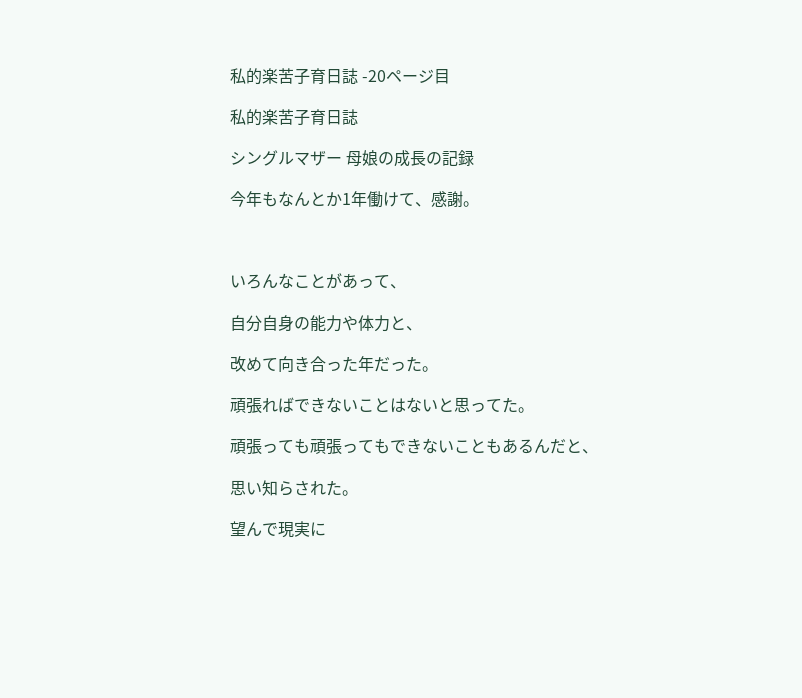私的楽苦子育日誌 -20ページ目

私的楽苦子育日誌

シングルマザー 母娘の成長の記録

今年もなんとか1年働けて、感謝。



いろんなことがあって、

自分自身の能力や体力と、

改めて向き合った年だった。

頑張ればできないことはないと思ってた。

頑張っても頑張ってもできないこともあるんだと、

思い知らされた。

望んで現実に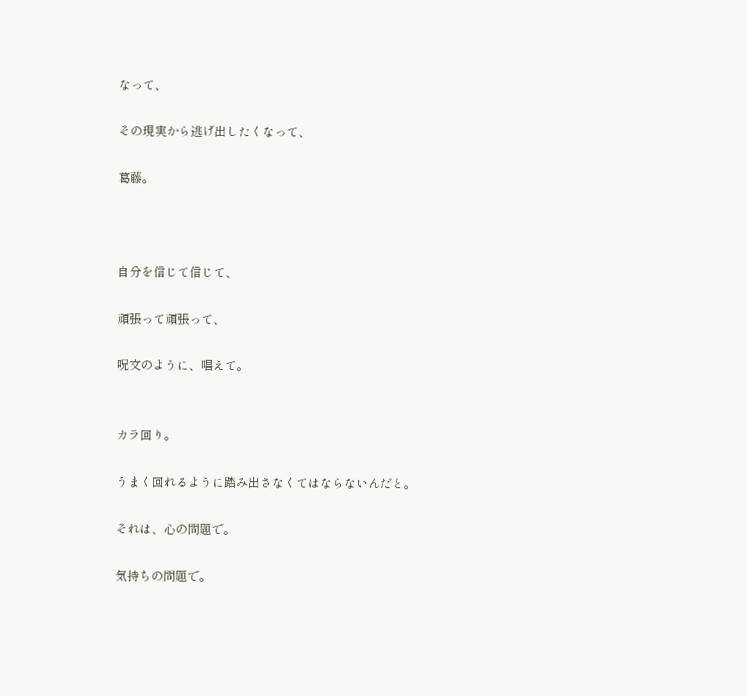なって、

その現実から逃げ出したくなって、

葛藤。



自分を信じて信じて、

頑張って頑張って、

呪文のように、唱えて。


カラ回り。

うまく回れるように踏み出さなくてはならないんだと。

それは、心の問題で。

気持ちの問題で。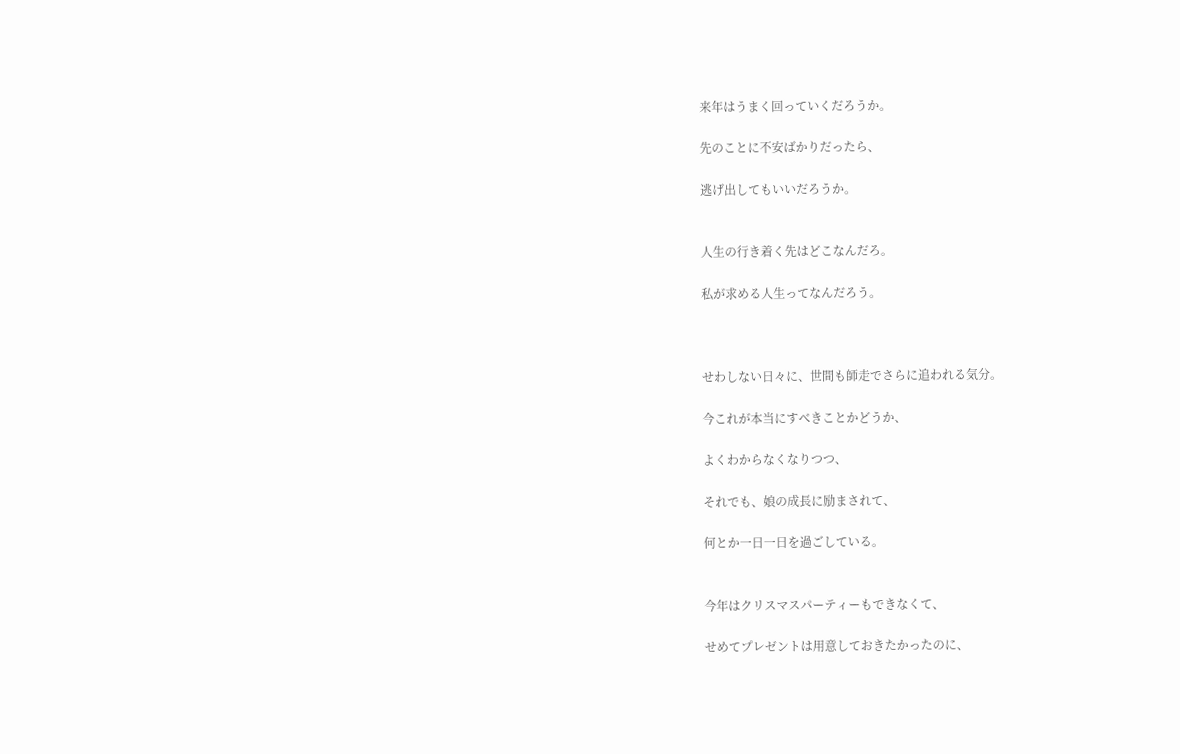来年はうまく回っていくだろうか。

先のことに不安ばかりだったら、

逃げ出してもいいだろうか。


人生の行き着く先はどこなんだろ。

私が求める人生ってなんだろう。



せわしない日々に、世間も師走でさらに追われる気分。

今これが本当にすべきことかどうか、

よくわからなくなりつつ、

それでも、娘の成長に励まされて、

何とか一日一日を過ごしている。


今年はクリスマスパーティーもできなくて、

せめてプレゼントは用意しておきたかったのに、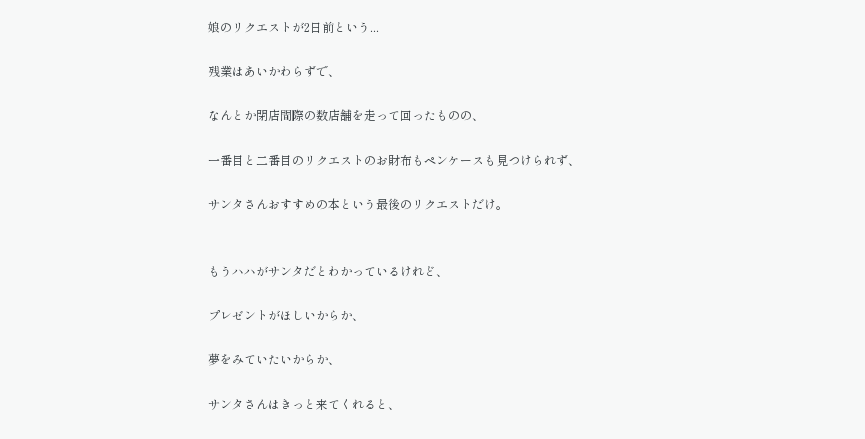娘のリクエストが2日前という...

残業はあいかわらずで、

なんとか閉店間際の数店舗を走って回ったものの、

一番目と二番目のリクエストのお財布もペンケースも見つけられず、

サンタさんおすすめの本という最後のリクエストだけ。


もうハハがサンタだとわかっているけれど、

プレゼントがほしいからか、

夢をみていたいからか、

サンタさんはきっと来てくれると、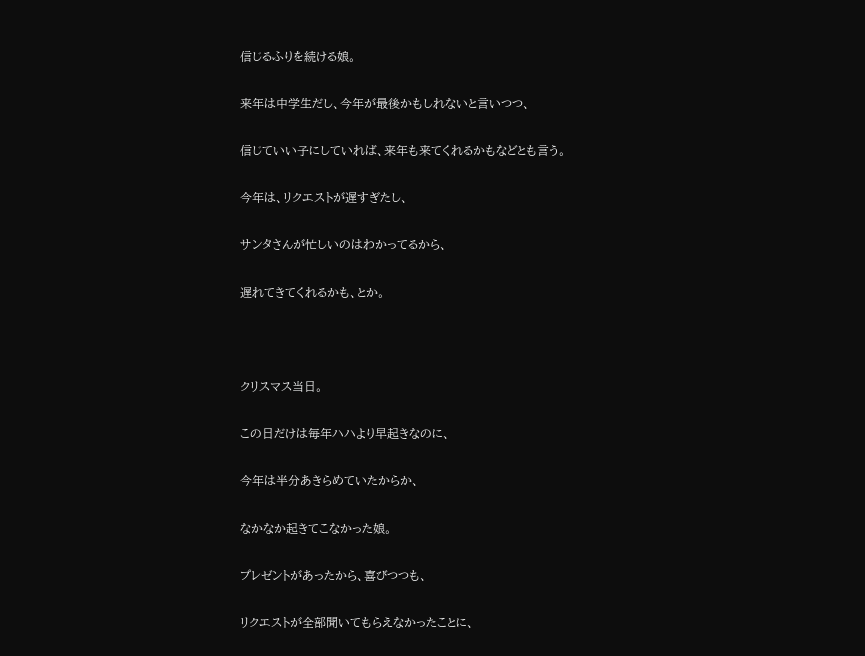信じるふりを続ける娘。

来年は中学生だし、今年が最後かもしれないと言いつつ、

信じていい子にしていれば、来年も来てくれるかもなどとも言う。

今年は、リクエストが遅すぎたし、

サンタさんが忙しいのはわかってるから、

遅れてきてくれるかも、とか。



クリスマス当日。

この日だけは毎年ハハより早起きなのに、

今年は半分あきらめていたからか、

なかなか起きてこなかった娘。

プレゼントがあったから、喜びつつも、

リクエストが全部聞いてもらえなかったことに、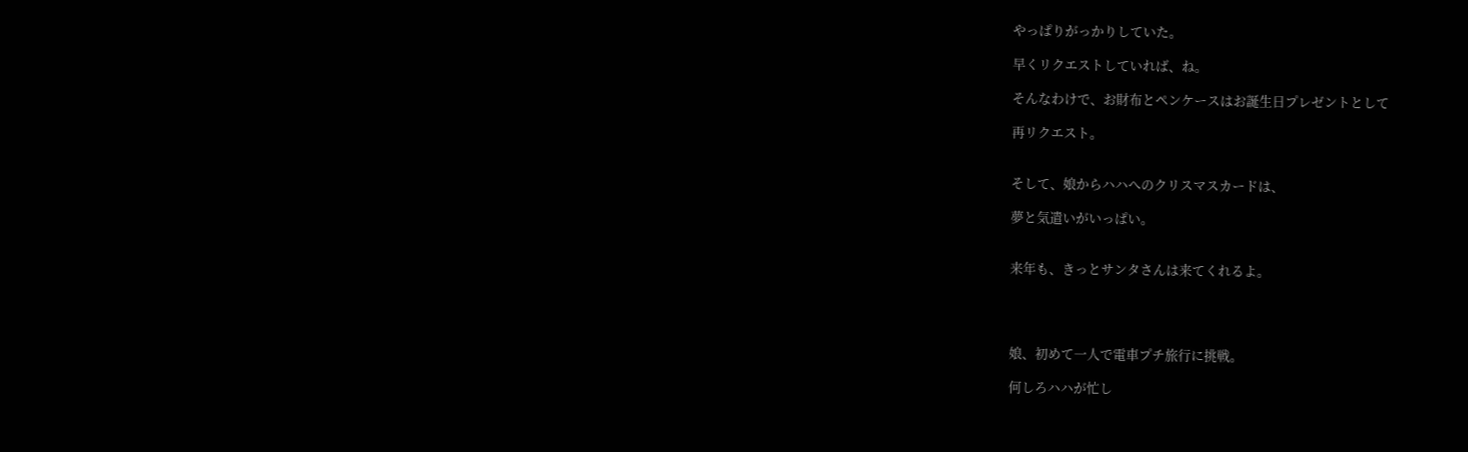やっぱりがっかりしていた。

早くリクエストしていれば、ね。

そんなわけで、お財布とペンケースはお誕生日プレゼントとして

再リクエスト。


そして、娘からハハへのクリスマスカードは、

夢と気遣いがいっぱい。


来年も、きっとサンタさんは来てくれるよ。




娘、初めて一人で電車プチ旅行に挑戦。

何しろハハが忙し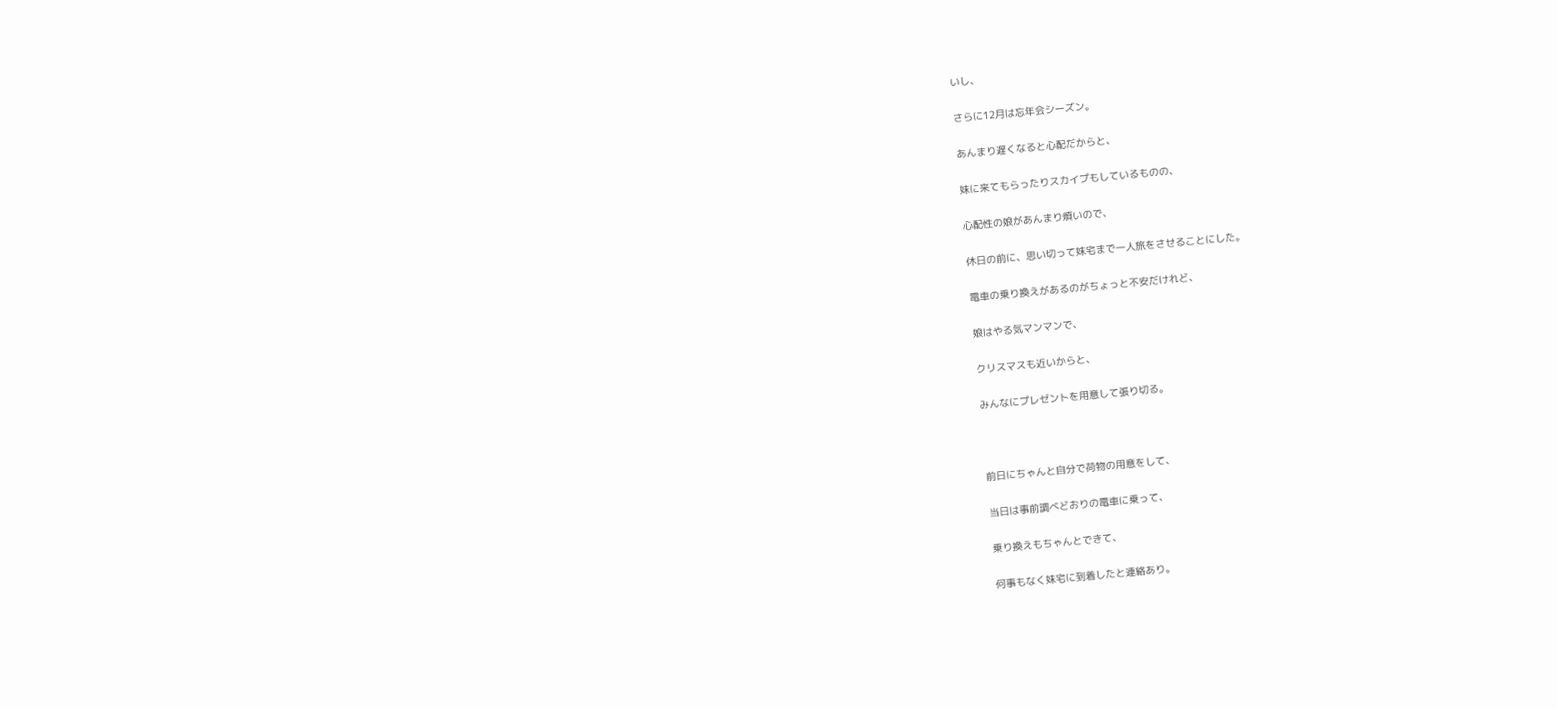いし、

さらに12月は忘年会シーズン。

あんまり遅くなると心配だからと、

妹に来てもらったりスカイプもしているものの、

心配性の娘があんまり煩いので、

休日の前に、思い切って妹宅まで一人旅をさせることにした。

電車の乗り換えがあるのがちょっと不安だけれど、

娘はやる気マンマンで、

クリスマスも近いからと、

みんなにプレゼントを用意して張り切る。



前日にちゃんと自分で荷物の用意をして、

当日は事前調べどおりの電車に乗って、

乗り換えもちゃんとできて、

何事もなく妹宅に到着したと連絡あり。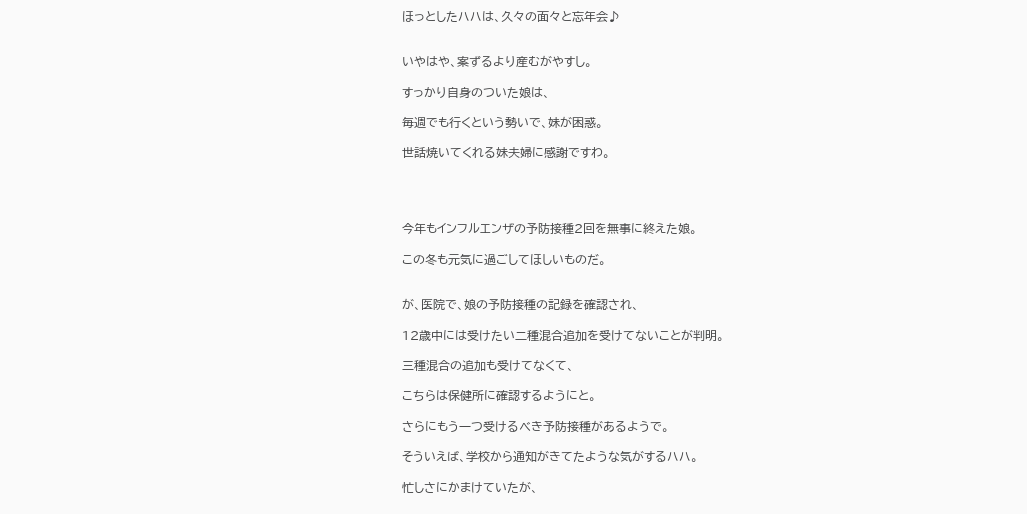ほっとしたハハは、久々の面々と忘年会♪


いやはや、案ずるより産むがやすし。

すっかり自身のついた娘は、

毎週でも行くという勢いで、妹が困惑。

世話焼いてくれる妹夫婦に感謝ですわ。




今年もインフルエンザの予防接種2回を無事に終えた娘。

この冬も元気に過ごしてほしいものだ。


が、医院で、娘の予防接種の記録を確認され、

12歳中には受けたい二種混合追加を受けてないことが判明。

三種混合の追加も受けてなくて、

こちらは保健所に確認するようにと。

さらにもう一つ受けるべき予防接種があるようで。

そういえば、学校から通知がきてたような気がするハハ。

忙しさにかまけていたが、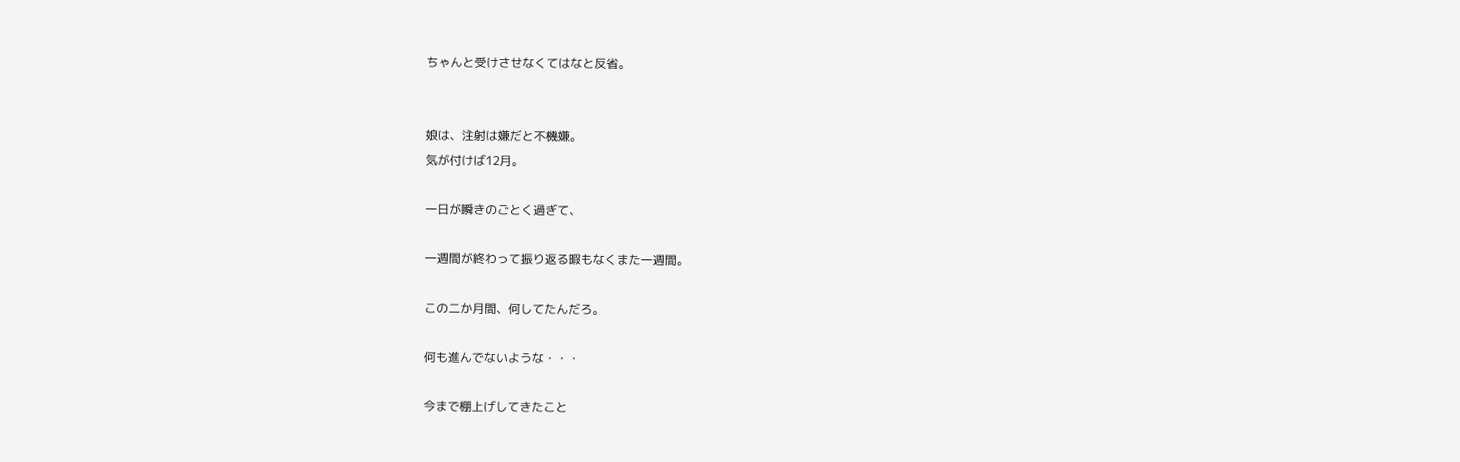ちゃんと受けさせなくてはなと反省。


娘は、注射は嫌だと不機嫌。
気が付けば12月。

一日が瞬きのごとく過ぎて、

一週間が終わって振り返る暇もなくまた一週間。

この二か月間、何してたんだろ。

何も進んでないような・・・

今まで棚上げしてきたこと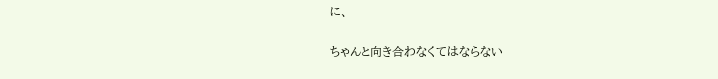に、

ちゃんと向き合わなくてはならない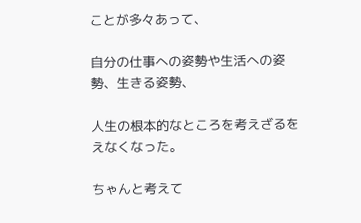ことが多々あって、

自分の仕事への姿勢や生活への姿勢、生きる姿勢、

人生の根本的なところを考えざるをえなくなった。

ちゃんと考えて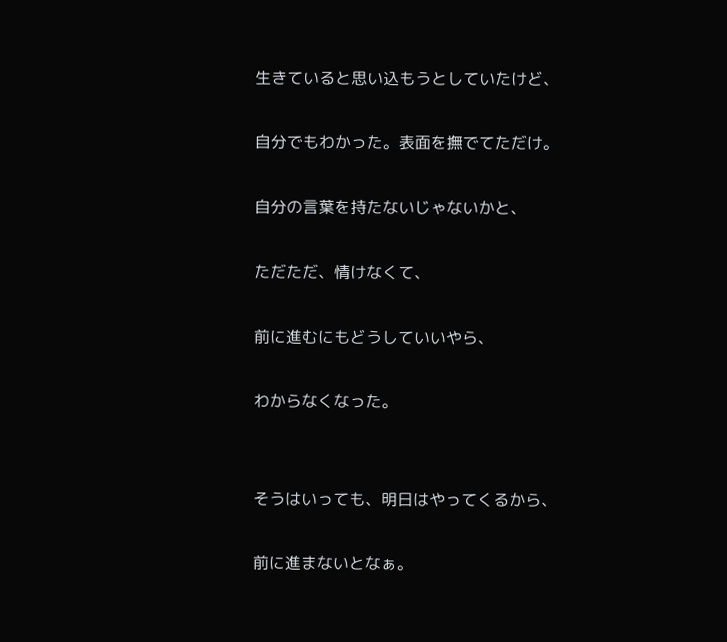生きていると思い込もうとしていたけど、

自分でもわかった。表面を撫でてただけ。

自分の言葉を持たないじゃないかと、

ただただ、情けなくて、

前に進むにもどうしていいやら、

わからなくなった。


そうはいっても、明日はやってくるから、

前に進まないとなぁ。